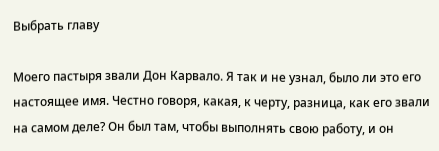Выбрать главу

Моего пастыря звали Дон Карвало. Я так и не узнал, было ли это его настоящее имя. Честно говоря, какая, к черту, разница, как его звали на самом деле? Он был там, чтобы выполнять свою работу, и он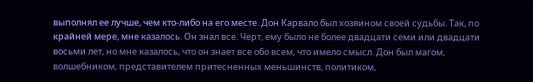выполнял ее лучше, чем кто-либо на его месте. Дон Карвало был хозяином своей судьбы. Так, по крайней мере, мне казалось. Он знал все. Черт, ему было не более двадцати семи или двадцати восьми лет, но мне казалось, что он знает все обо всем, что имело смысл. Дон был магом, волшебником, представителем притесненных меньшинств, политиком,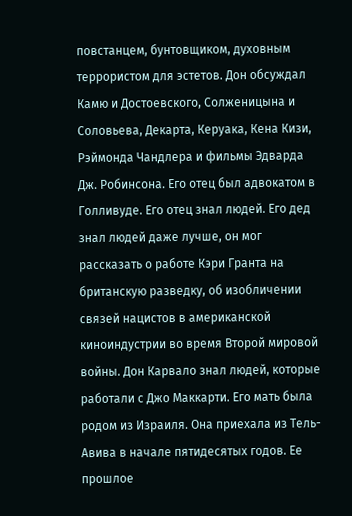повстанцем, бунтовщиком, духовным террористом для эстетов. Дон обсуждал Камю и Достоевского, Солженицына и Соловьева, Декарта, Керуака, Кена Кизи, Рэймонда Чандлера и фильмы Эдварда Дж. Робинсона. Его отец был адвокатом в Голливуде. Его отец знал людей. Его дед знал людей даже лучше, он мог рассказать о работе Кэри Гранта на британскую разведку, об изобличении связей нацистов в американской киноиндустрии во время Второй мировой войны. Дон Карвало знал людей, которые работали с Джо Маккарти. Его мать была родом из Израиля. Она приехала из Тель-Авива в начале пятидесятых годов. Ее прошлое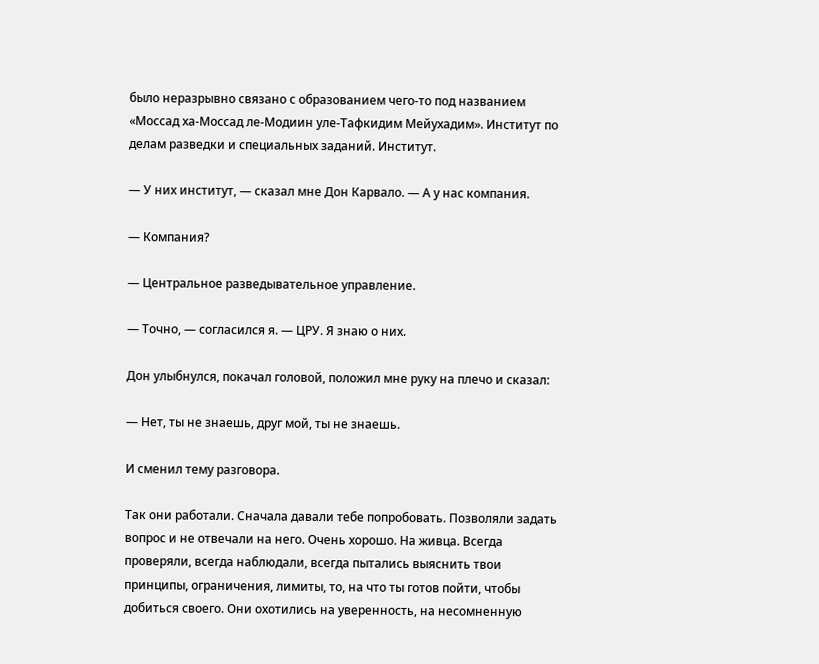было неразрывно связано с образованием чего-то под названием «Моссад ха-Моссад ле-Модиин уле-Тафкидим Мейухадим». Институт по делам разведки и специальных заданий. Институт.

— У них институт, — сказал мне Дон Карвало. — А у нас компания.

— Компания?

— Центральное разведывательное управление.

— Точно, — согласился я. — ЦРУ. Я знаю о них.

Дон улыбнулся, покачал головой, положил мне руку на плечо и сказал:

— Нет, ты не знаешь, друг мой, ты не знаешь.

И сменил тему разговора.

Так они работали. Сначала давали тебе попробовать. Позволяли задать вопрос и не отвечали на него. Очень хорошо. На живца. Всегда проверяли, всегда наблюдали, всегда пытались выяснить твои принципы, ограничения, лимиты, то, на что ты готов пойти, чтобы добиться своего. Они охотились на уверенность, на несомненную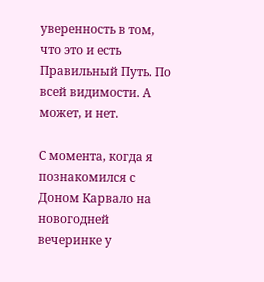уверенность в том, что это и есть Правильный Путь. По всей видимости. А может, и нет.

С момента, когда я познакомился с Доном Карвало на новогодней вечеринке у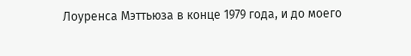Лоуренса Мэттьюза в конце 1979 года, и до моего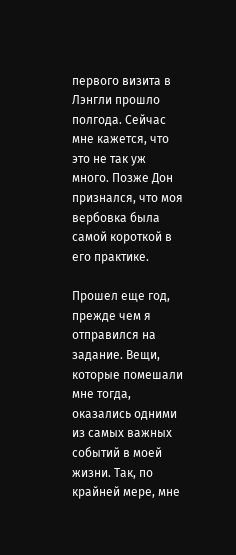первого визита в Лэнгли прошло полгода. Сейчас мне кажется, что это не так уж много. Позже Дон признался, что моя вербовка была самой короткой в его практике.

Прошел еще год, прежде чем я отправился на задание. Вещи, которые помешали мне тогда, оказались одними из самых важных событий в моей жизни. Так, по крайней мере, мне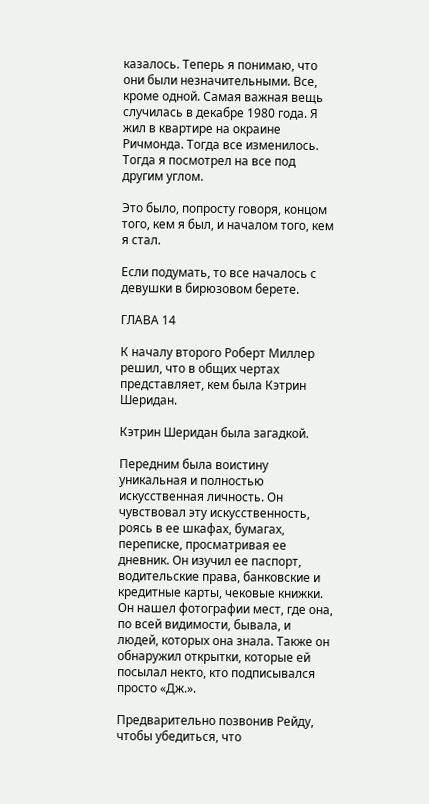казалось. Теперь я понимаю, что они были незначительными. Все, кроме одной. Самая важная вещь случилась в декабре 1980 года. Я жил в квартире на окраине Ричмонда. Тогда все изменилось. Тогда я посмотрел на все под другим углом.

Это было, попросту говоря, концом того, кем я был, и началом того, кем я стал.

Если подумать, то все началось с девушки в бирюзовом берете.

ГЛАВА 14

К началу второго Роберт Миллер решил, что в общих чертах представляет, кем была Кэтрин Шеридан.

Кэтрин Шеридан была загадкой.

Передним была воистину уникальная и полностью искусственная личность. Он чувствовал эту искусственность, роясь в ее шкафах, бумагах, переписке, просматривая ее дневник. Он изучил ее паспорт, водительские права, банковские и кредитные карты, чековые книжки. Он нашел фотографии мест, где она, по всей видимости, бывала, и людей, которых она знала. Также он обнаружил открытки, которые ей посылал некто, кто подписывался просто «Дж.».

Предварительно позвонив Рейду, чтобы убедиться, что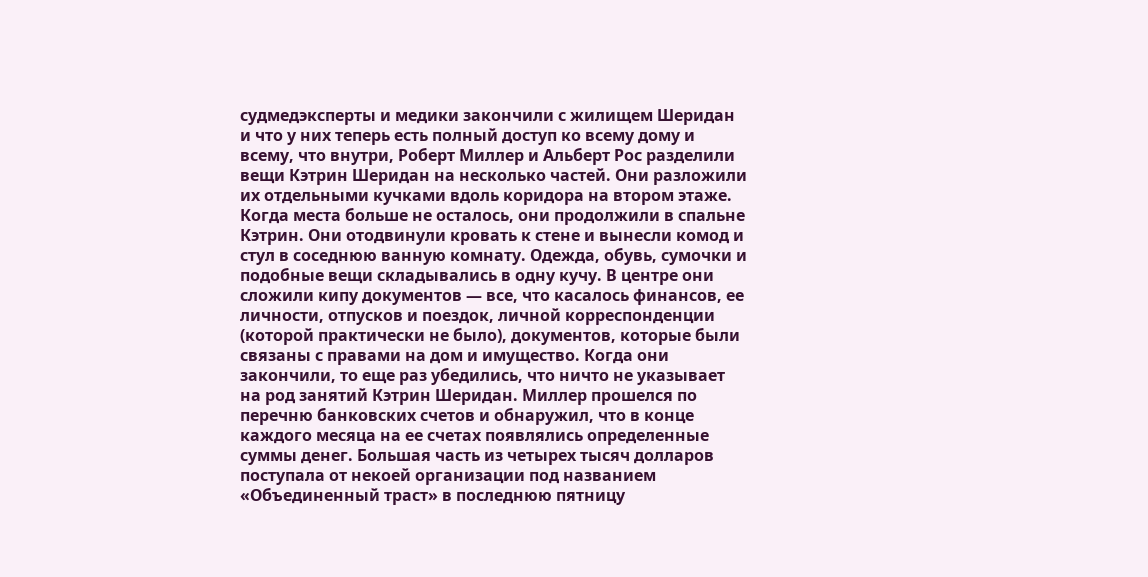судмедэксперты и медики закончили с жилищем Шеридан и что у них теперь есть полный доступ ко всему дому и всему, что внутри, Роберт Миллер и Альберт Рос разделили вещи Кэтрин Шеридан на несколько частей. Они разложили их отдельными кучками вдоль коридора на втором этаже. Когда места больше не осталось, они продолжили в спальне Кэтрин. Они отодвинули кровать к стене и вынесли комод и стул в соседнюю ванную комнату. Одежда, обувь, сумочки и подобные вещи складывались в одну кучу. В центре они сложили кипу документов — все, что касалось финансов, ее личности, отпусков и поездок, личной корреспонденции (которой практически не было), документов, которые были связаны с правами на дом и имущество. Когда они закончили, то еще раз убедились, что ничто не указывает на род занятий Кэтрин Шеридан. Миллер прошелся по перечню банковских счетов и обнаружил, что в конце каждого месяца на ее счетах появлялись определенные суммы денег. Большая часть из четырех тысяч долларов поступала от некоей организации под названием «Объединенный траст» в последнюю пятницу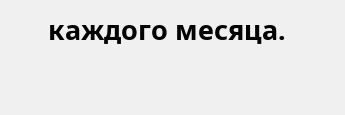каждого месяца.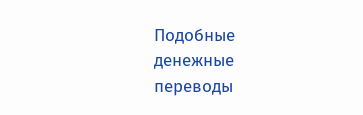Подобные денежные переводы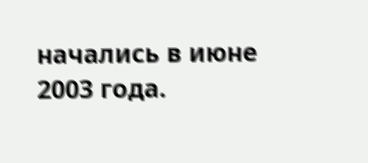начались в июне 2003 года.